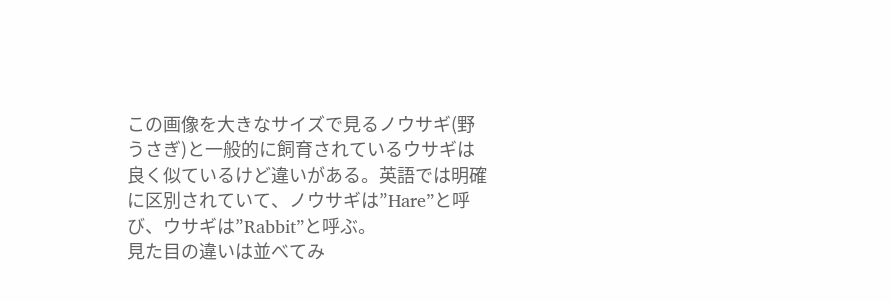この画像を大きなサイズで見るノウサギ(野うさぎ)と一般的に飼育されているウサギは良く似ているけど違いがある。英語では明確に区別されていて、ノウサギは”Hare”と呼び、ウサギは”Rabbit”と呼ぶ。
見た目の違いは並べてみ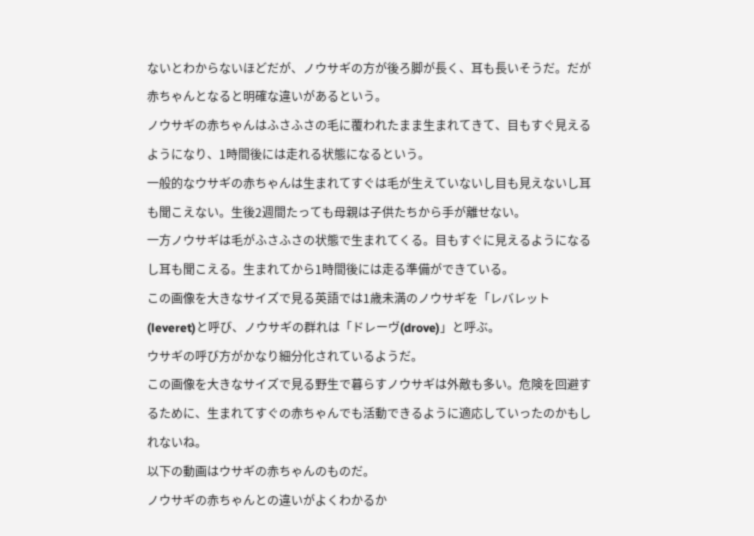ないとわからないほどだが、ノウサギの方が後ろ脚が長く、耳も長いそうだ。だが赤ちゃんとなると明確な違いがあるという。
ノウサギの赤ちゃんはふさふさの毛に覆われたまま生まれてきて、目もすぐ見えるようになり、1時間後には走れる状態になるという。
一般的なウサギの赤ちゃんは生まれてすぐは毛が生えていないし目も見えないし耳も聞こえない。生後2週間たっても母親は子供たちから手が離せない。
一方ノウサギは毛がふさふさの状態で生まれてくる。目もすぐに見えるようになるし耳も聞こえる。生まれてから1時間後には走る準備ができている。
この画像を大きなサイズで見る英語では1歳未満のノウサギを「レバレット(leveret)と呼び、ノウサギの群れは「ドレーヴ(drove)」と呼ぶ。
ウサギの呼び方がかなり細分化されているようだ。
この画像を大きなサイズで見る野生で暮らすノウサギは外敵も多い。危険を回避するために、生まれてすぐの赤ちゃんでも活動できるように適応していったのかもしれないね。
以下の動画はウサギの赤ちゃんのものだ。
ノウサギの赤ちゃんとの違いがよくわかるか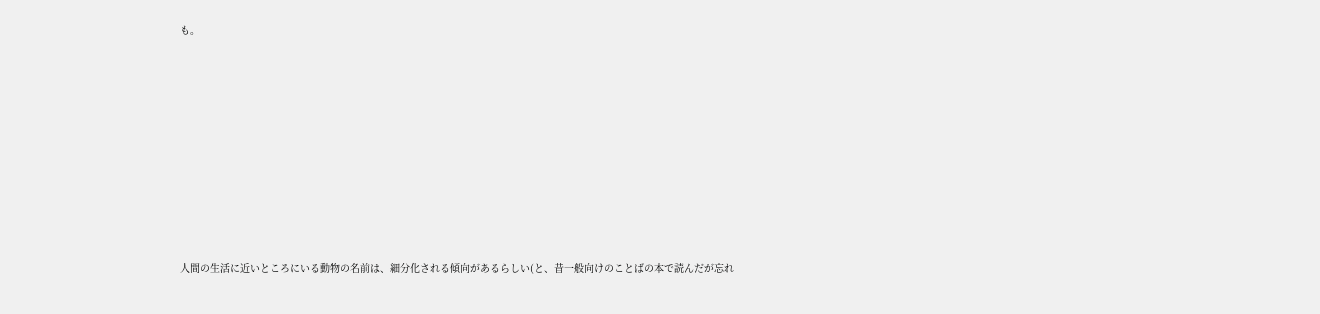も。
















人間の生活に近いところにいる動物の名前は、細分化される傾向があるらしい(と、昔一般向けのことばの本で読んだが忘れ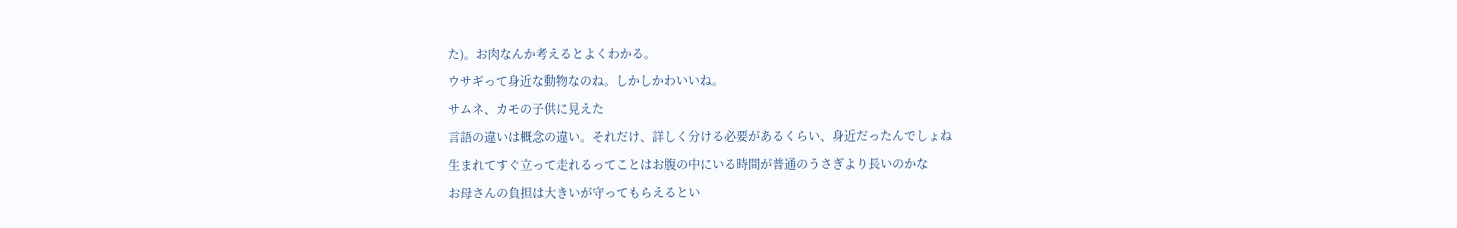た)。お肉なんか考えるとよくわかる。
ウサギって身近な動物なのね。しかしかわいいね。
サムネ、カモの子供に見えた
言語の違いは概念の違い。それだけ、詳しく分ける必要があるくらい、身近だったんでしょね
生まれてすぐ立って走れるってことはお腹の中にいる時間が普通のうさぎより長いのかな
お母さんの負担は大きいが守ってもらえるとい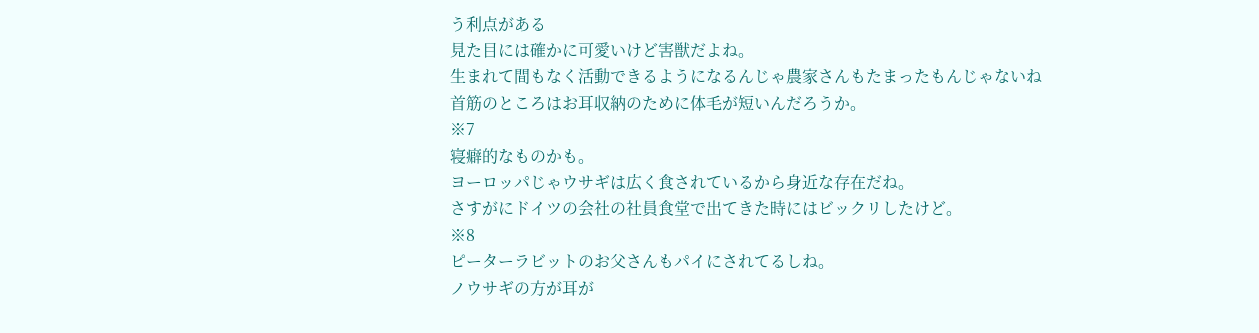う利点がある
見た目には確かに可愛いけど害獣だよね。
生まれて間もなく活動できるようになるんじゃ農家さんもたまったもんじゃないね
首筋のところはお耳収納のために体毛が短いんだろうか。
※7
寝癖的なものかも。
ヨーロッパじゃウサギは広く食されているから身近な存在だね。
さすがにドイツの会社の社員食堂で出てきた時にはビックリしたけど。
※8
ピーターラビットのお父さんもパイにされてるしね。
ノウサギの方が耳が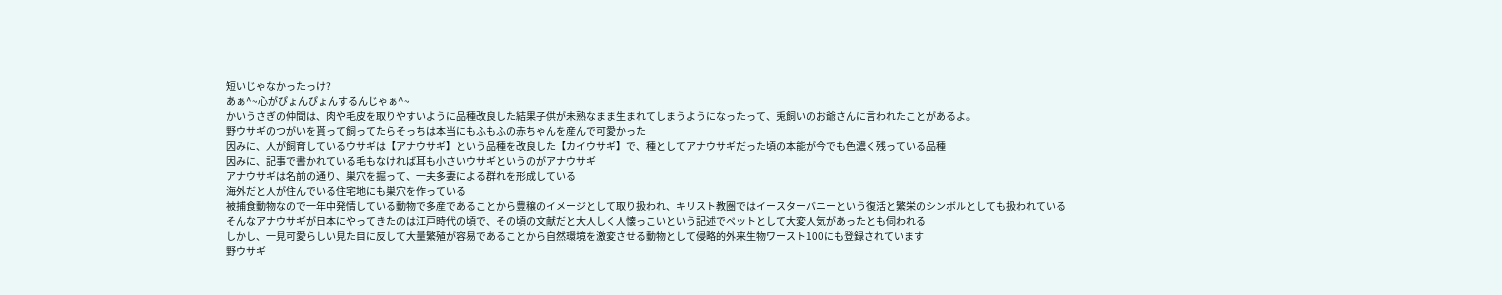短いじゃなかったっけ?
あぁ^~心がぴょんぴょんするんじゃぁ^~
かいうさぎの仲間は、肉や毛皮を取りやすいように品種改良した結果子供が未熟なまま生まれてしまうようになったって、兎飼いのお爺さんに言われたことがあるよ。
野ウサギのつがいを貰って飼ってたらそっちは本当にもふもふの赤ちゃんを産んで可愛かった
因みに、人が飼育しているウサギは【アナウサギ】という品種を改良した【カイウサギ】で、種としてアナウサギだった頃の本能が今でも色濃く残っている品種
因みに、記事で書かれている毛もなければ耳も小さいウサギというのがアナウサギ
アナウサギは名前の通り、巣穴を掘って、一夫多妻による群れを形成している
海外だと人が住んでいる住宅地にも巣穴を作っている
被捕食動物なので一年中発情している動物で多産であることから豊穣のイメージとして取り扱われ、キリスト教圏ではイースターバニーという復活と繁栄のシンボルとしても扱われている
そんなアナウサギが日本にやってきたのは江戸時代の頃で、その頃の文献だと大人しく人懐っこいという記述でペットとして大変人気があったとも伺われる
しかし、一見可愛らしい見た目に反して大量繁殖が容易であることから自然環境を激変させる動物として侵略的外来生物ワースト100にも登録されています
野ウサギ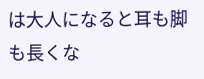は大人になると耳も脚も長くな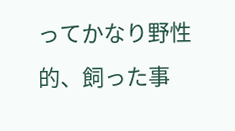ってかなり野性的、飼った事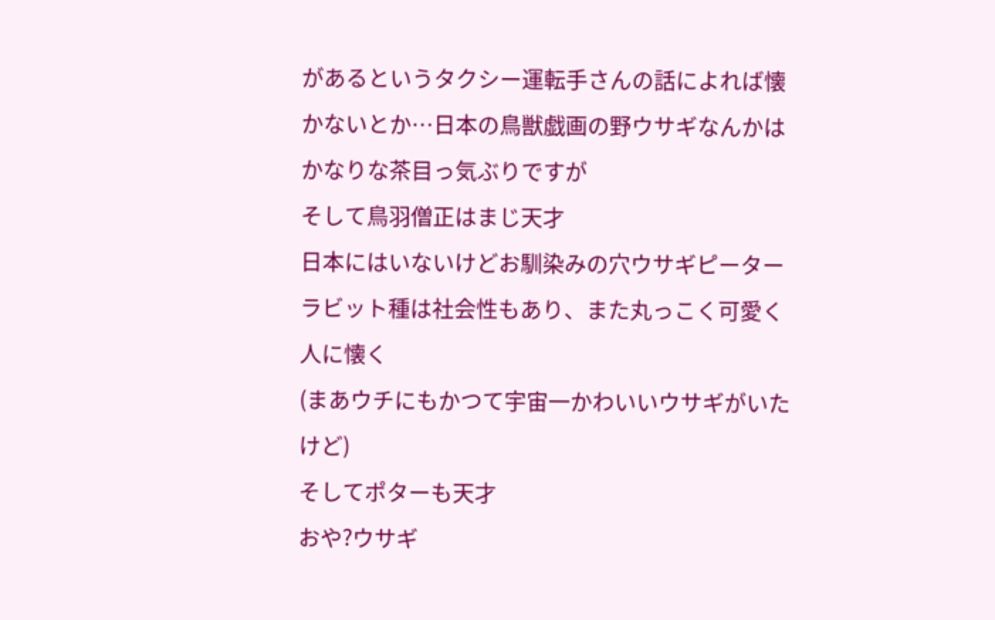があるというタクシー運転手さんの話によれば懐かないとか…日本の鳥獣戯画の野ウサギなんかはかなりな茶目っ気ぶりですが
そして鳥羽僧正はまじ天才
日本にはいないけどお馴染みの穴ウサギピーターラビット種は社会性もあり、また丸っこく可愛く人に懐く
(まあウチにもかつて宇宙一かわいいウサギがいたけど)
そしてポターも天才
おや?ウサギ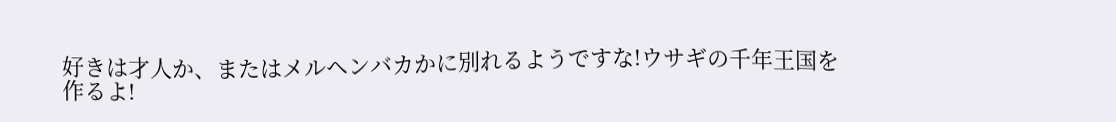好きは才人か、またはメルヘンバカかに別れるようですな!ウサギの千年王国を作るよ!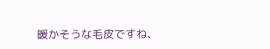暖かそうな毛皮ですね、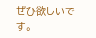ぜひ欲しいです。